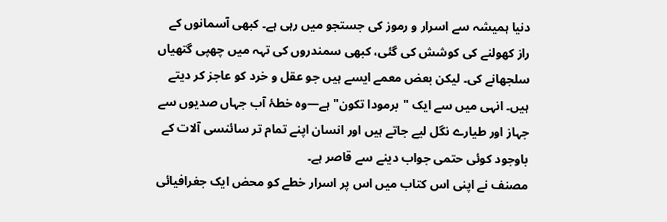دنیا ہمیشہ سے اسرار و رموز کی جستجو میں رہی ہے۔ کبھی آسمانوں کے راز کھولنے کی کوشش کی گئی، کبھی سمندروں کی تہہ میں چھپی گتھیاں سلجھانے کی۔ لیکن بعض معمے ایسے ہیں جو عقل و خرد کو عاجز کر دیتے ہیں۔ انہی میں سے ایک "برمودا تکون" ہے—وہ خطۂ آب جہاں صدیوں سے جہاز اور طیارے نگل لیے جاتے ہیں اور انسان اپنے تمام تر سائنسی آلات کے باوجود کوئی حتمی جواب دینے سے قاصر ہے۔
مصنف نے اپنی اس کتاب میں اس پر اسرار خطے کو محض ایک جغرافیائی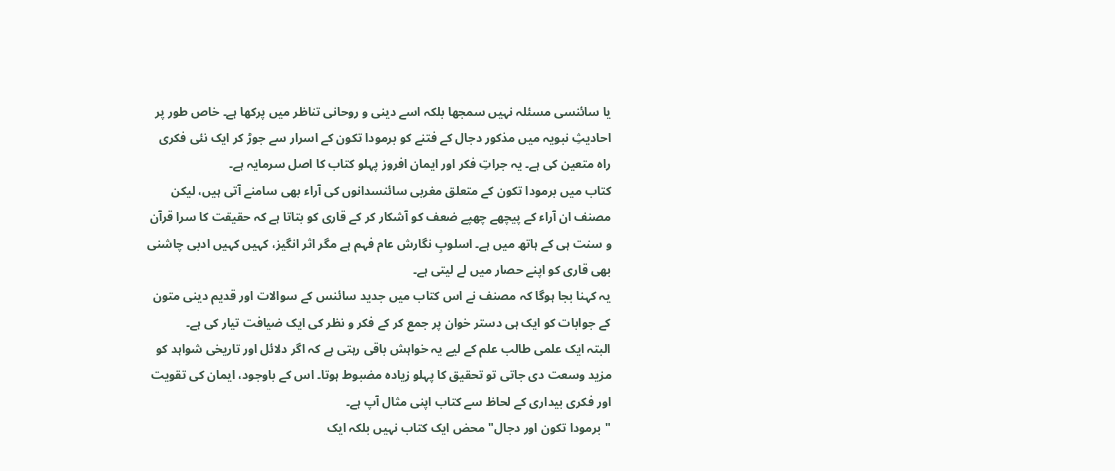یا سائنسی مسئلہ نہیں سمجھا بلکہ اسے دینی و روحانی تناظر میں پرکھا ہے۔ خاص طور پر احادیثِ نبویہ میں مذکور دجال کے فتنے کو برمودا تکون کے اسرار سے جوڑ کر ایک نئی فکری راہ متعین کی ہے۔ یہ جراتِ فکر اور ایمان افروز پہلو کتاب کا اصل سرمایہ ہے۔
کتاب میں برمودا تکون کے متعلق مغربی سائنسدانوں کی آراء بھی سامنے آتی ہیں، لیکن مصنف ان آراء کے پیچھے چھپے ضعف کو آشکار کر کے قاری کو بتاتا ہے کہ حقیقت کا سرا قرآن و سنت ہی کے ہاتھ میں ہے۔ اسلوبِ نگارش عام فہم ہے مگر اثر انگیز، کہیں کہیں ادبی چاشنی بھی قاری کو اپنے حصار میں لے لیتی ہے۔
یہ کہنا بجا ہوگا کہ مصنف نے اس کتاب میں جدید سائنس کے سوالات اور قدیم دینی متون کے جوابات کو ایک ہی دستر خوان پر جمع کر کے فکر و نظر کی ایک ضیافت تیار کی ہے۔
البتہ ایک علمی طالب علم کے لیے یہ خواہش باقی رہتی ہے کہ اگر دلائل اور تاریخی شواہد کو مزید وسعت دی جاتی تو تحقیق کا پہلو زیادہ مضبوط ہوتا۔ اس کے باوجود، ایمان کی تقویت اور فکری بیداری کے لحاظ سے کتاب اپنی مثال آپ ہے۔
"برمودا تکون اور دجال" محض ایک کتاب نہیں بلکہ ایک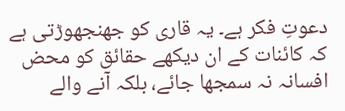دعوتِ فکر ہے۔ یہ قاری کو جھنجھوڑتی ہے کہ کائنات کے ان دیکھے حقائق کو محض افسانہ نہ سمجھا جائے، بلکہ آنے والے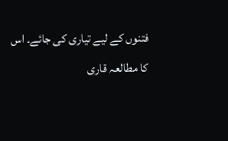فتنوں کے لیے تیاری کی جائے۔ اس کا مطالعہ قاری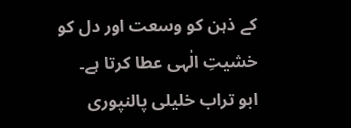کے ذہن کو وسعت اور دل کو خشیتِ الٰہی عطا کرتا ہے۔
ابو تراب خلیلی پالنپوری